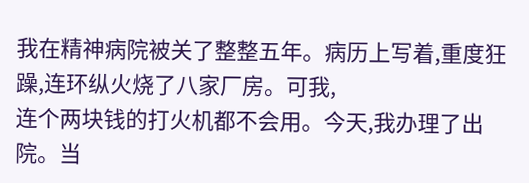我在精神病院被关了整整五年。病历上写着,重度狂躁,连环纵火烧了八家厂房。可我,
连个两块钱的打火机都不会用。今天,我办理了出院。当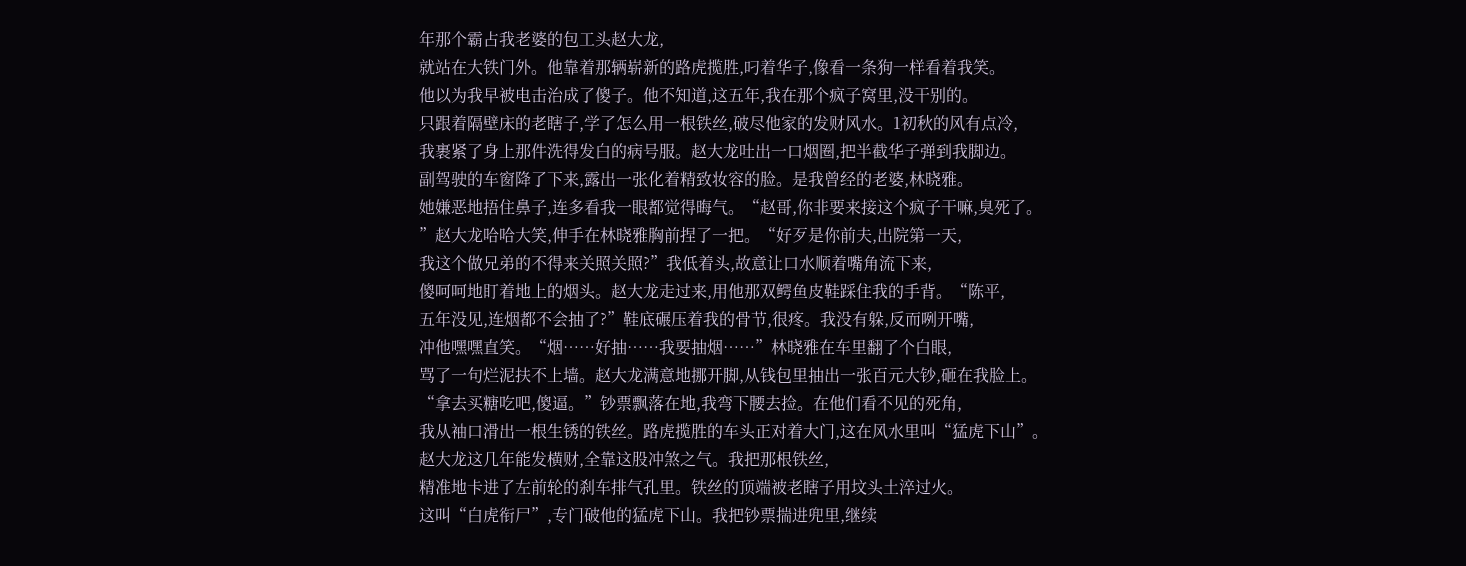年那个霸占我老婆的包工头赵大龙,
就站在大铁门外。他靠着那辆崭新的路虎揽胜,叼着华子,像看一条狗一样看着我笑。
他以为我早被电击治成了傻子。他不知道,这五年,我在那个疯子窝里,没干别的。
只跟着隔壁床的老瞎子,学了怎么用一根铁丝,破尽他家的发财风水。1初秋的风有点冷,
我裹紧了身上那件洗得发白的病号服。赵大龙吐出一口烟圈,把半截华子弹到我脚边。
副驾驶的车窗降了下来,露出一张化着精致妆容的脸。是我曾经的老婆,林晓雅。
她嫌恶地捂住鼻子,连多看我一眼都觉得晦气。“赵哥,你非要来接这个疯子干嘛,臭死了。
”赵大龙哈哈大笑,伸手在林晓雅胸前捏了一把。“好歹是你前夫,出院第一天,
我这个做兄弟的不得来关照关照?”我低着头,故意让口水顺着嘴角流下来,
傻呵呵地盯着地上的烟头。赵大龙走过来,用他那双鳄鱼皮鞋踩住我的手背。“陈平,
五年没见,连烟都不会抽了?”鞋底碾压着我的骨节,很疼。我没有躲,反而咧开嘴,
冲他嘿嘿直笑。“烟……好抽……我要抽烟……”林晓雅在车里翻了个白眼,
骂了一句烂泥扶不上墙。赵大龙满意地挪开脚,从钱包里抽出一张百元大钞,砸在我脸上。
“拿去买糖吃吧,傻逼。”钞票飘落在地,我弯下腰去捡。在他们看不见的死角,
我从袖口滑出一根生锈的铁丝。路虎揽胜的车头正对着大门,这在风水里叫“猛虎下山”。
赵大龙这几年能发横财,全靠这股冲煞之气。我把那根铁丝,
精准地卡进了左前轮的刹车排气孔里。铁丝的顶端被老瞎子用坟头土淬过火。
这叫“白虎衔尸”,专门破他的猛虎下山。我把钞票揣进兜里,继续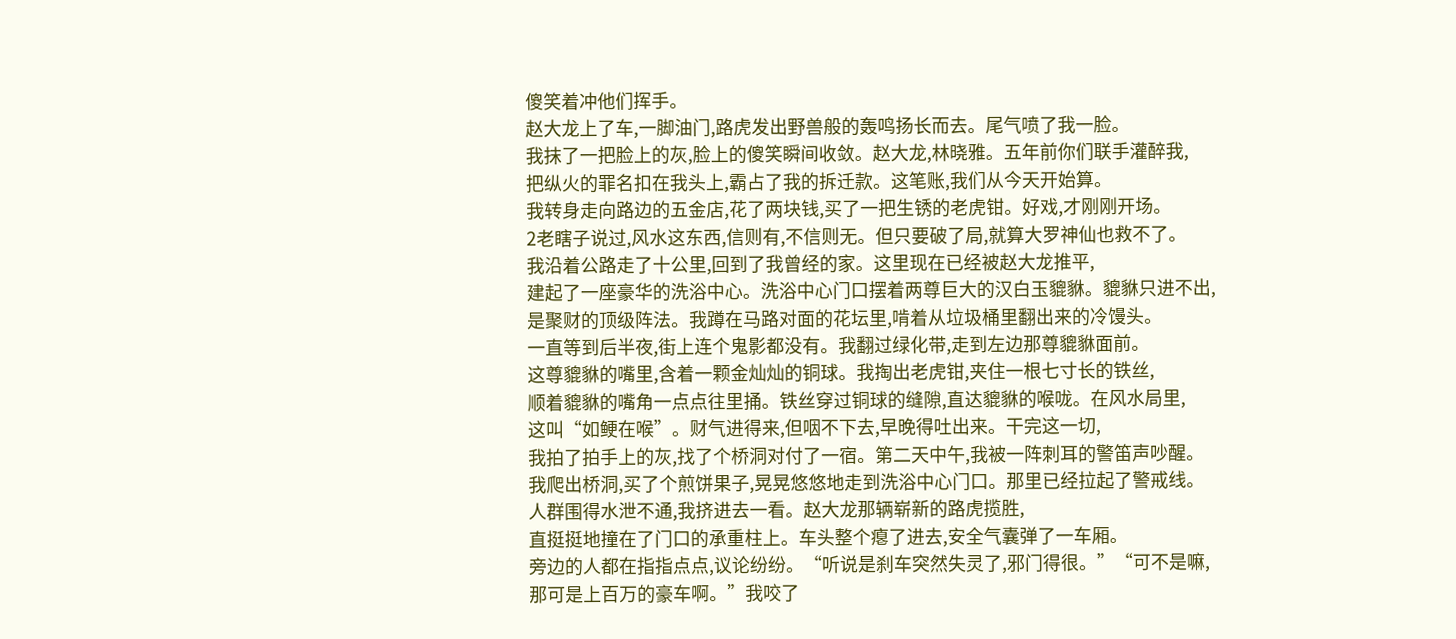傻笑着冲他们挥手。
赵大龙上了车,一脚油门,路虎发出野兽般的轰鸣扬长而去。尾气喷了我一脸。
我抹了一把脸上的灰,脸上的傻笑瞬间收敛。赵大龙,林晓雅。五年前你们联手灌醉我,
把纵火的罪名扣在我头上,霸占了我的拆迁款。这笔账,我们从今天开始算。
我转身走向路边的五金店,花了两块钱,买了一把生锈的老虎钳。好戏,才刚刚开场。
2老瞎子说过,风水这东西,信则有,不信则无。但只要破了局,就算大罗神仙也救不了。
我沿着公路走了十公里,回到了我曾经的家。这里现在已经被赵大龙推平,
建起了一座豪华的洗浴中心。洗浴中心门口摆着两尊巨大的汉白玉貔貅。貔貅只进不出,
是聚财的顶级阵法。我蹲在马路对面的花坛里,啃着从垃圾桶里翻出来的冷馒头。
一直等到后半夜,街上连个鬼影都没有。我翻过绿化带,走到左边那尊貔貅面前。
这尊貔貅的嘴里,含着一颗金灿灿的铜球。我掏出老虎钳,夹住一根七寸长的铁丝,
顺着貔貅的嘴角一点点往里捅。铁丝穿过铜球的缝隙,直达貔貅的喉咙。在风水局里,
这叫“如鲠在喉”。财气进得来,但咽不下去,早晚得吐出来。干完这一切,
我拍了拍手上的灰,找了个桥洞对付了一宿。第二天中午,我被一阵刺耳的警笛声吵醒。
我爬出桥洞,买了个煎饼果子,晃晃悠悠地走到洗浴中心门口。那里已经拉起了警戒线。
人群围得水泄不通,我挤进去一看。赵大龙那辆崭新的路虎揽胜,
直挺挺地撞在了门口的承重柱上。车头整个瘪了进去,安全气囊弹了一车厢。
旁边的人都在指指点点,议论纷纷。“听说是刹车突然失灵了,邪门得很。”“可不是嘛,
那可是上百万的豪车啊。”我咬了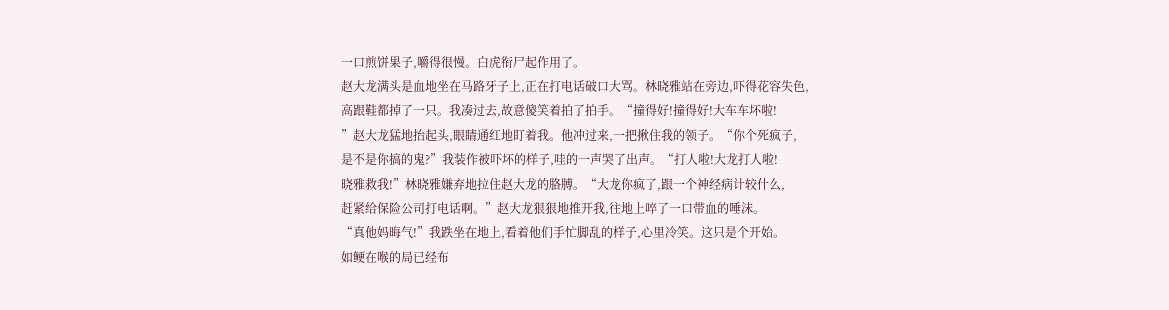一口煎饼果子,嚼得很慢。白虎衔尸起作用了。
赵大龙满头是血地坐在马路牙子上,正在打电话破口大骂。林晓雅站在旁边,吓得花容失色,
高跟鞋都掉了一只。我凑过去,故意傻笑着拍了拍手。“撞得好!撞得好!大车车坏啦!
”赵大龙猛地抬起头,眼睛通红地盯着我。他冲过来,一把揪住我的领子。“你个死疯子,
是不是你搞的鬼?”我装作被吓坏的样子,哇的一声哭了出声。“打人啦!大龙打人啦!
晓雅救我!”林晓雅嫌弃地拉住赵大龙的胳膊。“大龙你疯了,跟一个神经病计较什么,
赶紧给保险公司打电话啊。”赵大龙狠狠地推开我,往地上啐了一口带血的唾沫。
“真他妈晦气!”我跌坐在地上,看着他们手忙脚乱的样子,心里冷笑。这只是个开始。
如鲠在喉的局已经布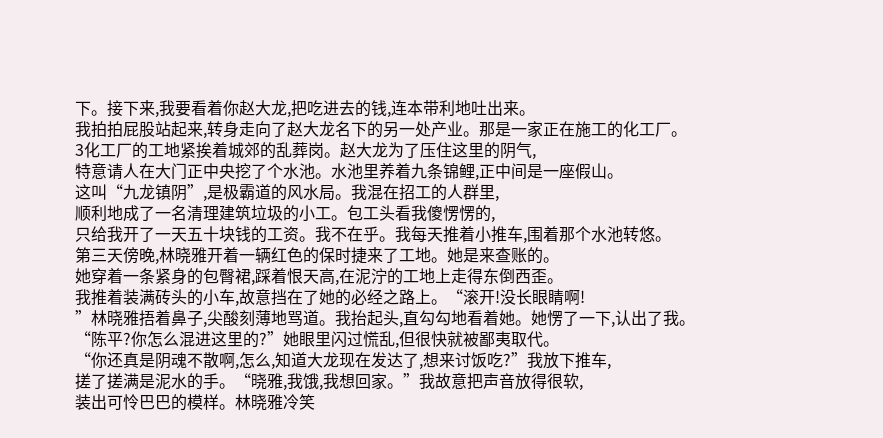下。接下来,我要看着你赵大龙,把吃进去的钱,连本带利地吐出来。
我拍拍屁股站起来,转身走向了赵大龙名下的另一处产业。那是一家正在施工的化工厂。
3化工厂的工地紧挨着城郊的乱葬岗。赵大龙为了压住这里的阴气,
特意请人在大门正中央挖了个水池。水池里养着九条锦鲤,正中间是一座假山。
这叫“九龙镇阴”,是极霸道的风水局。我混在招工的人群里,
顺利地成了一名清理建筑垃圾的小工。包工头看我傻愣愣的,
只给我开了一天五十块钱的工资。我不在乎。我每天推着小推车,围着那个水池转悠。
第三天傍晚,林晓雅开着一辆红色的保时捷来了工地。她是来查账的。
她穿着一条紧身的包臀裙,踩着恨天高,在泥泞的工地上走得东倒西歪。
我推着装满砖头的小车,故意挡在了她的必经之路上。“滚开!没长眼睛啊!
”林晓雅捂着鼻子,尖酸刻薄地骂道。我抬起头,直勾勾地看着她。她愣了一下,认出了我。
“陈平?你怎么混进这里的?”她眼里闪过慌乱,但很快就被鄙夷取代。
“你还真是阴魂不散啊,怎么,知道大龙现在发达了,想来讨饭吃?”我放下推车,
搓了搓满是泥水的手。“晓雅,我饿,我想回家。”我故意把声音放得很软,
装出可怜巴巴的模样。林晓雅冷笑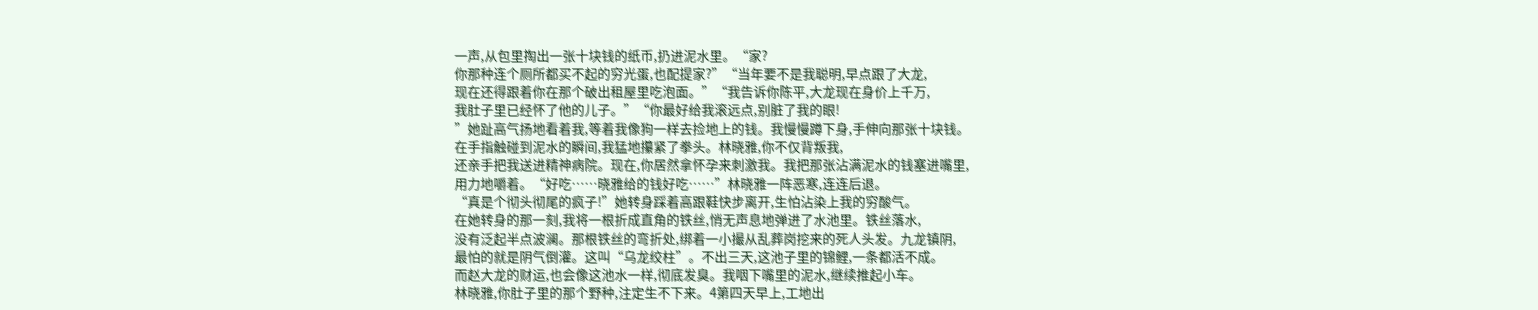一声,从包里掏出一张十块钱的纸币,扔进泥水里。“家?
你那种连个厕所都买不起的穷光蛋,也配提家?”“当年要不是我聪明,早点跟了大龙,
现在还得跟着你在那个破出租屋里吃泡面。”“我告诉你陈平,大龙现在身价上千万,
我肚子里已经怀了他的儿子。”“你最好给我滚远点,别脏了我的眼!
”她趾高气扬地看着我,等着我像狗一样去捡地上的钱。我慢慢蹲下身,手伸向那张十块钱。
在手指触碰到泥水的瞬间,我猛地攥紧了拳头。林晓雅,你不仅背叛我,
还亲手把我送进精神病院。现在,你居然拿怀孕来刺激我。我把那张沾满泥水的钱塞进嘴里,
用力地嚼着。“好吃……晓雅给的钱好吃……”林晓雅一阵恶寒,连连后退。
“真是个彻头彻尾的疯子!”她转身踩着高跟鞋快步离开,生怕沾染上我的穷酸气。
在她转身的那一刻,我将一根折成直角的铁丝,悄无声息地弹进了水池里。铁丝落水,
没有泛起半点波澜。那根铁丝的弯折处,绑着一小撮从乱葬岗挖来的死人头发。九龙镇阴,
最怕的就是阴气倒灌。这叫“乌龙绞柱”。不出三天,这池子里的锦鲤,一条都活不成。
而赵大龙的财运,也会像这池水一样,彻底发臭。我咽下嘴里的泥水,继续推起小车。
林晓雅,你肚子里的那个野种,注定生不下来。4第四天早上,工地出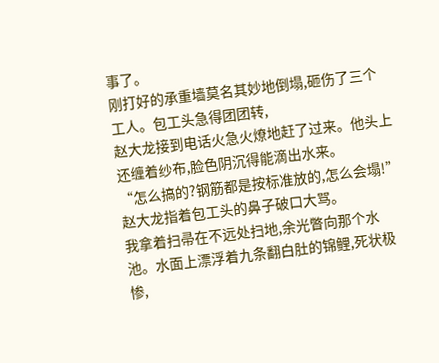事了。
刚打好的承重墙莫名其妙地倒塌,砸伤了三个工人。包工头急得团团转,
赵大龙接到电话火急火燎地赶了过来。他头上还缠着纱布,脸色阴沉得能滴出水来。
“怎么搞的?钢筋都是按标准放的,怎么会塌!”赵大龙指着包工头的鼻子破口大骂。
我拿着扫帚在不远处扫地,余光瞥向那个水池。水面上漂浮着九条翻白肚的锦鲤,死状极惨,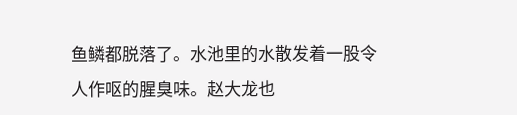鱼鳞都脱落了。水池里的水散发着一股令人作呕的腥臭味。赵大龙也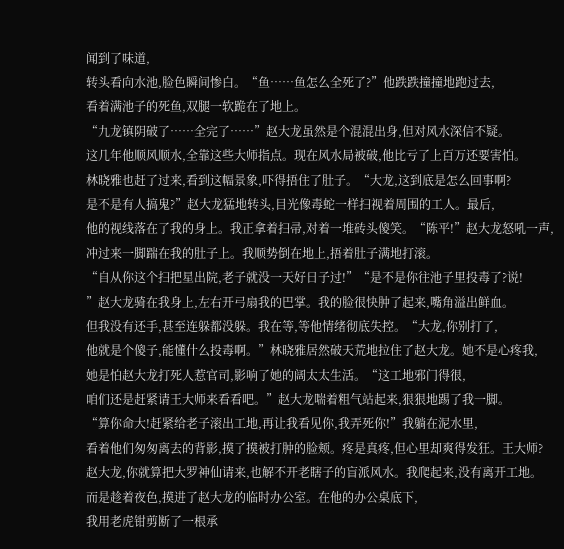闻到了味道,
转头看向水池,脸色瞬间惨白。“鱼……鱼怎么全死了?”他跌跌撞撞地跑过去,
看着满池子的死鱼,双腿一软跪在了地上。
“九龙镇阴破了……全完了……”赵大龙虽然是个混混出身,但对风水深信不疑。
这几年他顺风顺水,全靠这些大师指点。现在风水局被破,他比亏了上百万还要害怕。
林晓雅也赶了过来,看到这幅景象,吓得捂住了肚子。“大龙,这到底是怎么回事啊?
是不是有人搞鬼?”赵大龙猛地转头,目光像毒蛇一样扫视着周围的工人。最后,
他的视线落在了我的身上。我正拿着扫帚,对着一堆砖头傻笑。“陈平!”赵大龙怒吼一声,
冲过来一脚踹在我的肚子上。我顺势倒在地上,捂着肚子满地打滚。
“自从你这个扫把星出院,老子就没一天好日子过!”“是不是你往池子里投毒了?说!
”赵大龙骑在我身上,左右开弓扇我的巴掌。我的脸很快肿了起来,嘴角溢出鲜血。
但我没有还手,甚至连躲都没躲。我在等,等他情绪彻底失控。“大龙,你别打了,
他就是个傻子,能懂什么投毒啊。”林晓雅居然破天荒地拉住了赵大龙。她不是心疼我,
她是怕赵大龙打死人惹官司,影响了她的阔太太生活。“这工地邪门得很,
咱们还是赶紧请王大师来看看吧。”赵大龙喘着粗气站起来,狠狠地踢了我一脚。
“算你命大!赶紧给老子滚出工地,再让我看见你,我弄死你!”我躺在泥水里,
看着他们匆匆离去的背影,摸了摸被打肿的脸颊。疼是真疼,但心里却爽得发狂。王大师?
赵大龙,你就算把大罗神仙请来,也解不开老瞎子的盲派风水。我爬起来,没有离开工地。
而是趁着夜色,摸进了赵大龙的临时办公室。在他的办公桌底下,
我用老虎钳剪断了一根承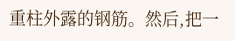重柱外露的钢筋。然后,把一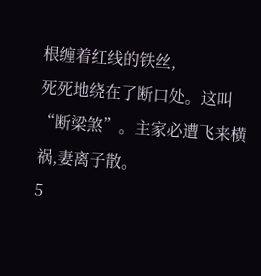根缠着红线的铁丝,
死死地绕在了断口处。这叫“断梁煞”。主家必遭飞来横祸,妻离子散。
5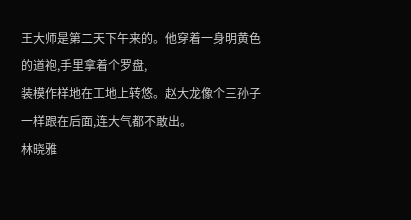王大师是第二天下午来的。他穿着一身明黄色的道袍,手里拿着个罗盘,
装模作样地在工地上转悠。赵大龙像个三孙子一样跟在后面,连大气都不敢出。
林晓雅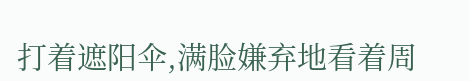打着遮阳伞,满脸嫌弃地看着周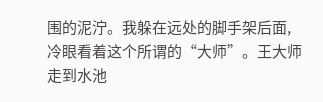围的泥泞。我躲在远处的脚手架后面,
冷眼看着这个所谓的“大师”。王大师走到水池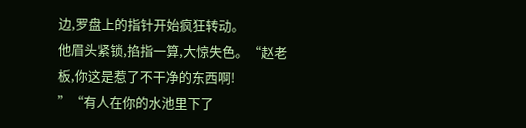边,罗盘上的指针开始疯狂转动。
他眉头紧锁,掐指一算,大惊失色。“赵老板,你这是惹了不干净的东西啊!
”“有人在你的水池里下了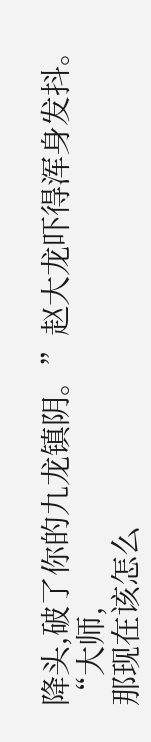降头,破了你的九龙镇阴。”赵大龙吓得浑身发抖。“大师,
那现在该怎么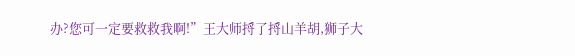办?您可一定要救救我啊!”王大师捋了捋山羊胡,狮子大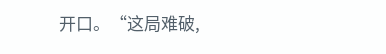开口。“这局难破,